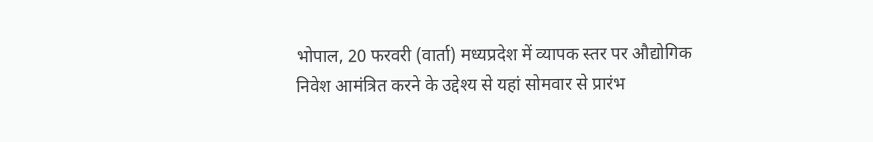भोपाल, 20 फरवरी (वार्ता) मध्यप्रदेश में व्यापक स्तर पर औद्योगिक निवेश आमंत्रित करने के उद्देश्य से यहां सोमवार से प्रारंभ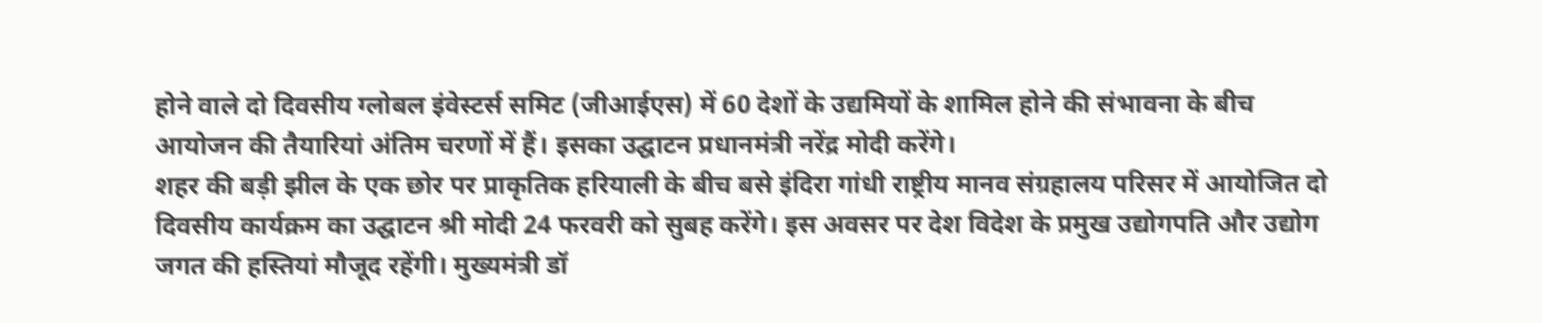होने वाले दो दिवसीय ग्लोबल इंवेस्टर्स समिट (जीआईएस) में 60 देशों के उद्यमियों के शामिल होने की संभावना के बीच आयोजन की तैयारियां अंतिम चरणों में हैं। इसका उद्घाटन प्रधानमंत्री नरेंद्र मोदी करेंगे।
शहर की बड़ी झील के एक छोर पर प्राकृतिक हरियाली के बीच बसे इंदिरा गांधी राष्ट्रीय मानव संग्रहालय परिसर में आयोजित दो दिवसीय कार्यक्रम का उद्घाटन श्री मोदी 24 फरवरी को सुबह करेंगे। इस अवसर पर देश विदेश के प्रमुख उद्योगपति और उद्योग जगत की हस्तियां मौजूद रहेंगी। मुख्यमंत्री डॉ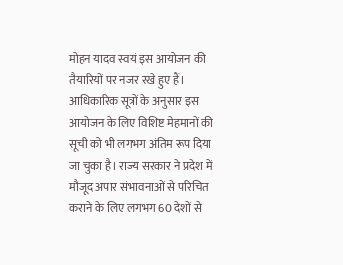मोहन यादव स्वयं इस आयोजन की तैयारियों पर नजर रखे हुए हैं।
आधिकारिक सूत्रों के अनुसार इस आयोजन के लिए विशिष्ट मेहमानों की सूची को भी लगभग अंतिम रूप दिया जा चुका है। राज्य सरकार ने प्रदेश में मौजूद अपार संभावनाओं से परिचित कराने के लिए लगभग 60 देशों से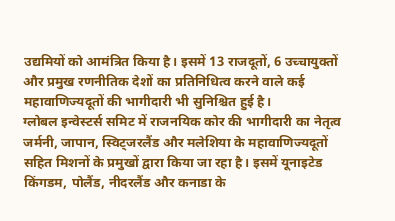उद्यमियों को आमंत्रित किया है। इसमें 13 राजदूतों, 6 उच्चायुक्तों और प्रमुख रणनीतिक देशों का प्रतिनिधित्व करने वाले कई महावाणिज्यदूतों की भागीदारी भी सुनिश्चित हुई है।
ग्लोबल इन्वेस्टर्स समिट में राजनयिक कोर की भागीदारी का नेतृत्व जर्मनी, जापान, स्विट्जरलैंड और मलेशिया के महावाणिज्यदूतों सहित मिशनों के प्रमुखों द्वारा किया जा रहा है। इसमें यूनाइटेड किंगडम, पोलैंड, नीदरलैंड और कनाडा के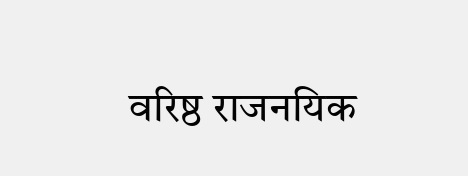वरिष्ठ राजनयिक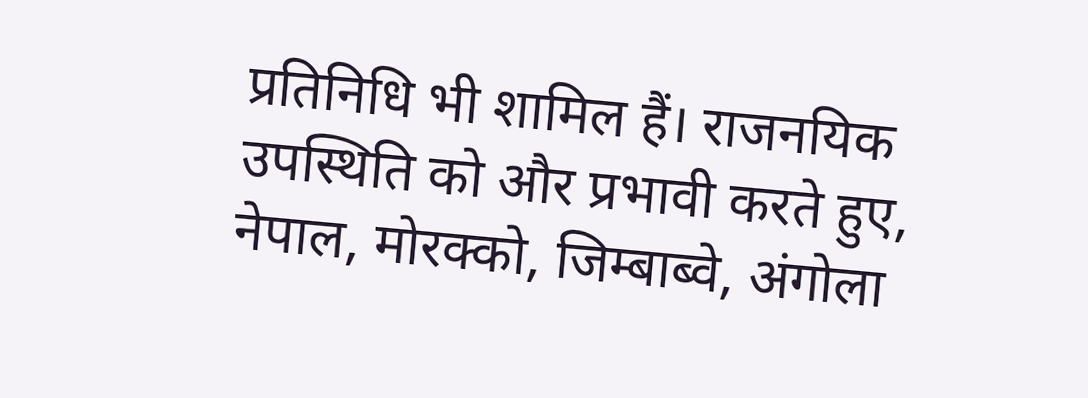प्रतिनिधि भी शामिल हैं। राजनयिक उपस्थिति को और प्रभावी करते हुए, नेपाल, मोरक्को, जिम्बाब्वे, अंगोला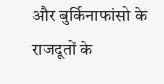और बुर्किनाफांसो के राजदूतों के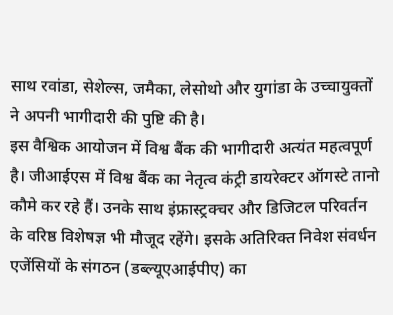साथ रवांडा, सेशेल्स, जमैका, लेसोथो और युगांडा के उच्चायुक्तों ने अपनी भागीदारी की पुष्टि की है।
इस वैश्विक आयोजन में विश्व बैंक की भागीदारी अत्यंत महत्वपूर्ण है। जीआईएस में विश्व बैंक का नेतृत्व कंट्री डायरेक्टर ऑगस्टे तानो कौमे कर रहे हैं। उनके साथ इंफ्रास्ट्रक्चर और डिजिटल परिवर्तन के वरिष्ठ विशेषज्ञ भी मौजूद रहेंगे। इसके अतिरिक्त निवेश संवर्धन एजेंसियों के संगठन (डब्ल्यूएआईपीए) का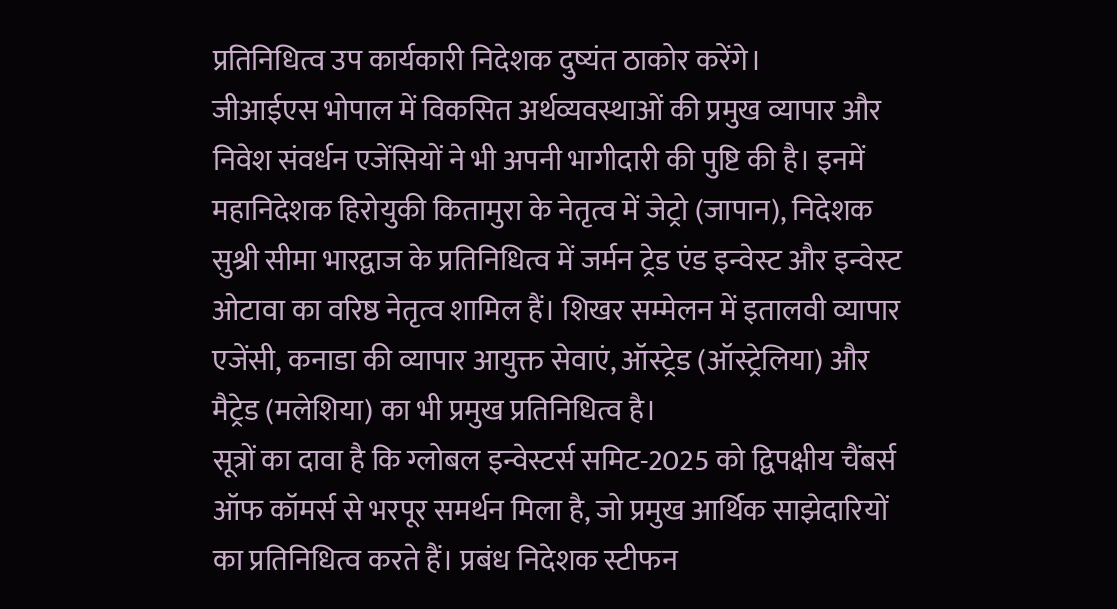प्रतिनिधित्व उप कार्यकारी निदेशक दुष्यंत ठाकोर करेंगे।
जीआईएस भोपाल में विकसित अर्थव्यवस्थाओं की प्रमुख व्यापार और निवेश संवर्धन एजेंसियों ने भी अपनी भागीदारी की पुष्टि की है। इनमें महानिदेशक हिरोयुकी कितामुरा के नेतृत्व में जेट्रो (जापान), निदेशक सुश्री सीमा भारद्वाज के प्रतिनिधित्व में जर्मन ट्रेड एंड इन्वेस्ट और इन्वेस्ट ओटावा का वरिष्ठ नेतृत्व शामिल हैं। शिखर सम्मेलन में इतालवी व्यापार एजेंसी, कनाडा की व्यापार आयुक्त सेवाएं, ऑस्ट्रेड (ऑस्ट्रेलिया) और मैट्रेड (मलेशिया) का भी प्रमुख प्रतिनिधित्व है।
सूत्रों का दावा है कि ग्लोबल इन्वेस्टर्स समिट-2025 को द्विपक्षीय चैंबर्स ऑफ कॉमर्स से भरपूर समर्थन मिला है, जो प्रमुख आर्थिक साझेदारियों का प्रतिनिधित्व करते हैं। प्रबंध निदेशक स्टीफन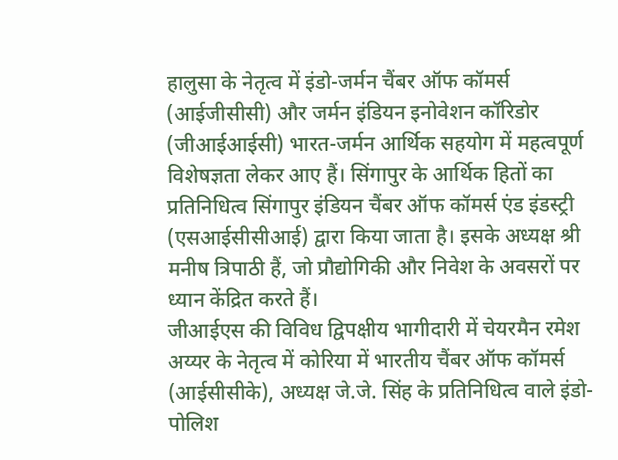हालुसा के नेतृत्व में इंडो-जर्मन चैंबर ऑफ कॉमर्स (आईजीसीसी) और जर्मन इंडियन इनोवेशन कॉरिडोर (जीआईआईसी) भारत-जर्मन आर्थिक सहयोग में महत्वपूर्ण विशेषज्ञता लेकर आए हैं। सिंगापुर के आर्थिक हितों का प्रतिनिधित्व सिंगापुर इंडियन चैंबर ऑफ कॉमर्स एंड इंडस्ट्री (एसआईसीसीआई) द्वारा किया जाता है। इसके अध्यक्ष श्री मनीष त्रिपाठी हैं, जो प्रौद्योगिकी और निवेश के अवसरों पर ध्यान केंद्रित करते हैं।
जीआईएस की विविध द्विपक्षीय भागीदारी में चेयरमैन रमेश अय्यर के नेतृत्व में कोरिया में भारतीय चैंबर ऑफ कॉमर्स (आईसीसीके), अध्यक्ष जे.जे. सिंह के प्रतिनिधित्व वाले इंडो-पोलिश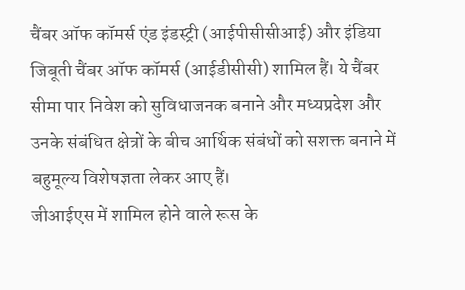चैंबर ऑफ कॉमर्स एंड इंडस्ट्री (आईपीसीसीआई) और इंडिया जिबूती चैंबर ऑफ कॉमर्स (आईडीसीसी) शामिल हैं। ये चैंबर सीमा पार निवेश को सुविधाजनक बनाने और मध्यप्रदेश और उनके संबंधित क्षेत्रों के बीच आर्थिक संबंधों को सशक्त बनाने में बहुमूल्य विशेषज्ञता लेकर आए हैं।
जीआईएस में शामिल होने वाले रूस के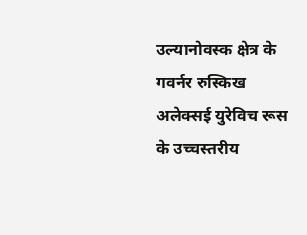उल्यानोवस्क क्षेत्र के गवर्नर रुस्किख अलेक्सई युरेविच रूस के उच्चस्तरीय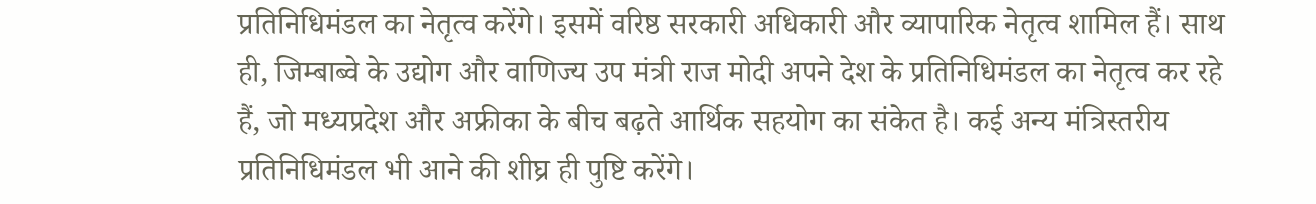प्रतिनिधिमंडल का नेतृत्व करेंगे। इसमें वरिष्ठ सरकारी अधिकारी और व्यापारिक नेतृत्व शामिल हैं। साथ ही, जिम्बाब्वे के उद्योग और वाणिज्य उप मंत्री राज मोदी अपने देश के प्रतिनिधिमंडल का नेतृत्व कर रहे हैं, जो मध्यप्रदेश और अफ्रीका के बीच बढ़ते आर्थिक सहयोग का संकेत है। कई अन्य मंत्रिस्तरीय प्रतिनिधिमंडल भी आने की शीघ्र ही पुष्टि करेंगे।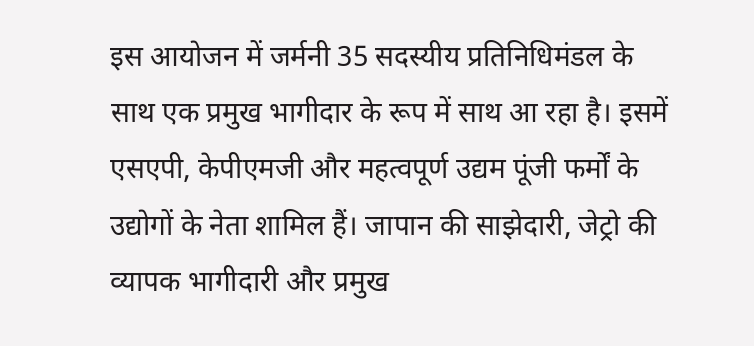इस आयोजन में जर्मनी 35 सदस्यीय प्रतिनिधिमंडल के साथ एक प्रमुख भागीदार के रूप में साथ आ रहा है। इसमें एसएपी, केपीएमजी और महत्वपूर्ण उद्यम पूंजी फर्मों के उद्योगों के नेता शामिल हैं। जापान की साझेदारी, जेट्रो की व्यापक भागीदारी और प्रमुख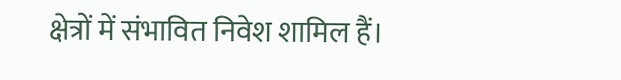क्षेत्रों में संभावित निवेश शामिल हैं।